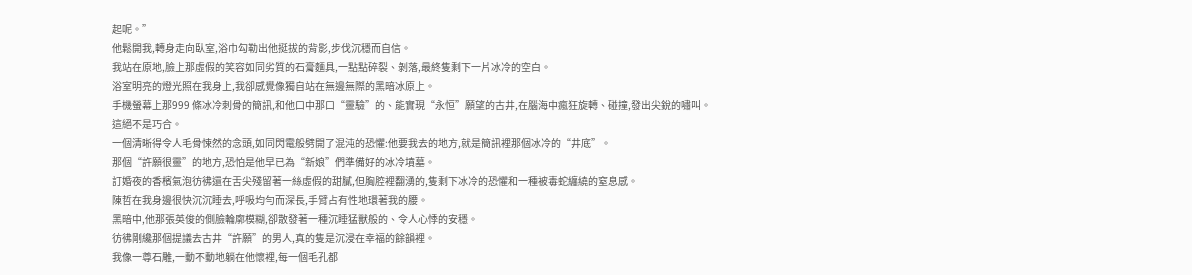起呢。”
他鬆開我,轉身走向臥室,浴巾勾勒出他挺拔的背影,步伐沉穩而自信。
我站在原地,臉上那虛假的笑容如同劣質的石膏麵具,一點點碎裂、剝落,最終隻剩下一片冰冷的空白。
浴室明亮的燈光照在我身上,我卻感覺像獨自站在無邊無際的黑暗冰原上。
手機螢幕上那999 條冰冷刺骨的簡訊,和他口中那口“靈驗”的、能實現“永恒”願望的古井,在腦海中瘋狂旋轉、碰撞,發出尖銳的嘯叫。
這絕不是巧合。
一個清晰得令人毛骨悚然的念頭,如同閃電般劈開了混沌的恐懼:他要我去的地方,就是簡訊裡那個冰冷的“井底”。
那個“許願很靈”的地方,恐怕是他早已為“新娘”們準備好的冰冷墳墓。
訂婚夜的香檳氣泡彷彿還在舌尖殘留著一絲虛假的甜膩,但胸腔裡翻湧的,隻剩下冰冷的恐懼和一種被毒蛇纏繞的窒息感。
陳哲在我身邊很快沉沉睡去,呼吸均勻而深長,手臂占有性地環著我的腰。
黑暗中,他那張英俊的側臉輪廓模糊,卻散發著一種沉睡猛獸般的、令人心悸的安穩。
彷彿剛纔那個提議去古井“許願”的男人,真的隻是沉浸在幸福的餘韻裡。
我像一尊石雕,一動不動地躺在他懷裡,每一個毛孔都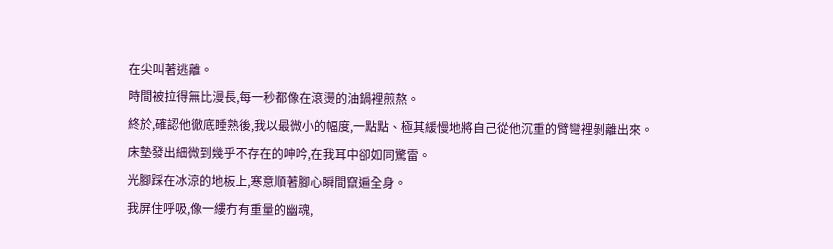在尖叫著逃離。
時間被拉得無比漫長,每一秒都像在滾燙的油鍋裡煎熬。
終於,確認他徹底睡熟後,我以最微小的幅度,一點點、極其緩慢地將自己從他沉重的臂彎裡剝離出來。
床墊發出細微到幾乎不存在的呻吟,在我耳中卻如同驚雷。
光腳踩在冰涼的地板上,寒意順著腳心瞬間竄遍全身。
我屏住呼吸,像一縷冇有重量的幽魂,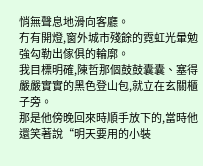悄無聲息地滑向客廳。
冇有開燈,窗外城市殘餘的霓虹光暈勉強勾勒出傢俱的輪廓。
我目標明確,陳哲那個鼓鼓囊囊、塞得嚴嚴實實的黑色登山包,就立在玄關櫃子旁。
那是他傍晚回來時順手放下的,當時他還笑著說“明天要用的小裝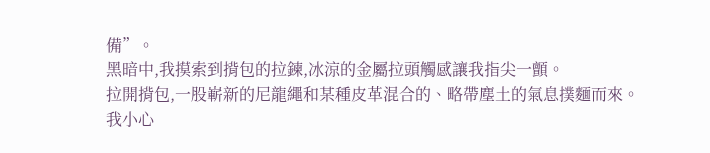備”。
黑暗中,我摸索到揹包的拉鍊,冰涼的金屬拉頭觸感讓我指尖一顫。
拉開揹包,一股嶄新的尼龍繩和某種皮革混合的、略帶塵土的氣息撲麵而來。
我小心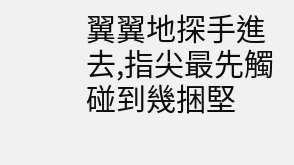翼翼地探手進去,指尖最先觸碰到幾捆堅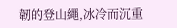韌的登山繩,冰冷而沉重